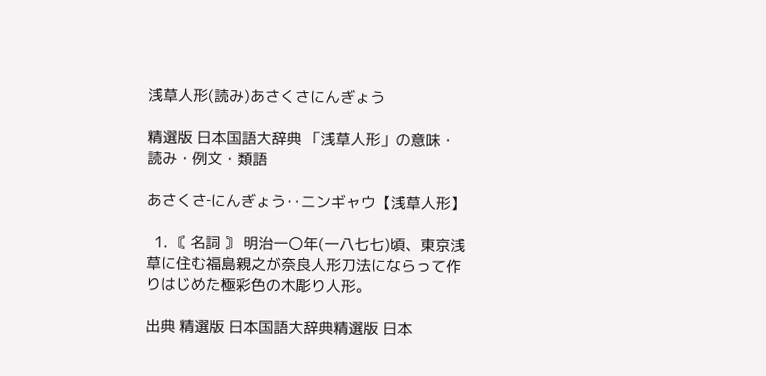浅草人形(読み)あさくさにんぎょう

精選版 日本国語大辞典 「浅草人形」の意味・読み・例文・類語

あさくさ‐にんぎょう‥ニンギャウ【浅草人形】

  1. 〘 名詞 〙 明治一〇年(一八七七)頃、東京浅草に住む福島親之が奈良人形刀法にならって作りはじめた極彩色の木彫り人形。

出典 精選版 日本国語大辞典精選版 日本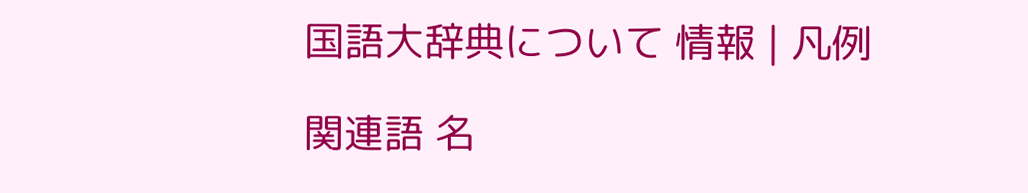国語大辞典について 情報 | 凡例

関連語 名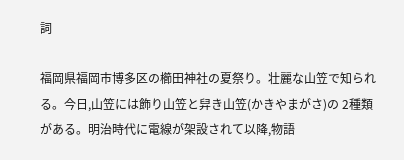詞

福岡県福岡市博多区の櫛田神社の夏祭り。壮麗な山笠で知られる。今日,山笠には飾り山笠と舁き山笠(かきやまがさ)の 2種類がある。明治時代に電線が架設されて以降,物語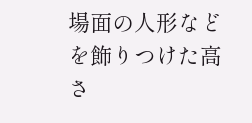場面の人形などを飾りつけた高さ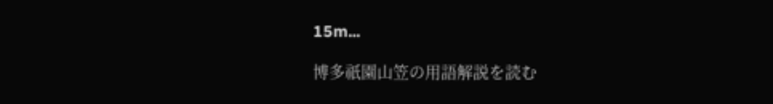15m...

博多祇園山笠の用語解説を読む